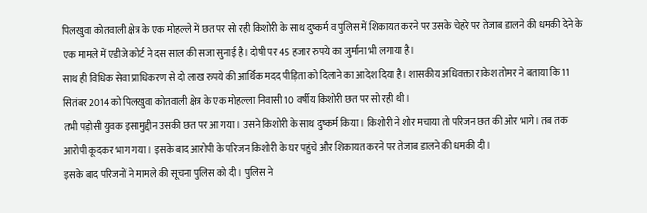पिलखुवा कोतवाली क्षेत्र के एक मोहल्ले में छत पर सो रही किशोरी के साथ दुष्कर्म व पुलिस में शिकायत करने पर उसके चेहरे पर तेजाब डालने की धमकी देने के एक मामले में एडीजे कोर्ट ने दस साल की सजा सुनाई है। दोषी पर 45 हजार रुपये का जुर्माना भी लगाया है।
साथ ही विधिक सेवा प्राधिकरण से दो लाख रुपये की आर्थिक मदद पीड़िता को दिलाने का आदेश दिया है। शासकीय अधिवक्ता राकेश तोमर ने बताया कि 11 सितंबर 2014 को पिलखुवा कोतवाली क्षेत्र के एक मोहल्ला निवासी 10 वर्षीय किशोरी छत पर सो रही थी।
तभी पड़ोसी युवक इसामुद्दीन उसकी छत पर आ गया। उसने किशोरी के साथ दुष्कर्म किया। किशोरी ने शोर मचाया तो परिजन छत की ओर भागे। तब तक आरोपी कूदकर भाग गया। इसके बाद आरोपी के परिजन किशोरी के घर पहुंचे और शिकायत करने पर तेजाब डालने की धमकी दी।
इसके बाद परिजनों ने मामले की सूचना पुलिस को दी। पुलिस ने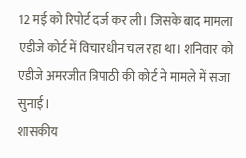12 मई को रिपोर्ट दर्ज कर ली। जिसके बाद मामला एडीजे कोर्ट में विचारधीन चल रहा था। शनिवार को एडीजे अमरजीत त्रिपाठी की कोर्ट ने मामले में सजा सुनाई।
शासकीय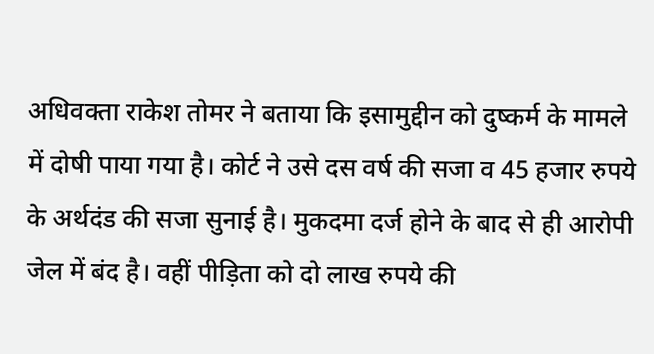अधिवक्ता राकेश तोमर ने बताया कि इसामुद्दीन को दुष्कर्म के मामले में दोषी पाया गया है। कोर्ट ने उसे दस वर्ष की सजा व 45 हजार रुपये के अर्थदंड की सजा सुनाई है। मुकदमा दर्ज होने के बाद से ही आरोपी जेल में बंद है। वहीं पीड़िता को दो लाख रुपये की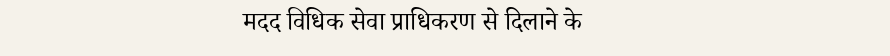मदद विधिक सेवा प्राधिकरण से दिलाने के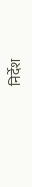निर्देश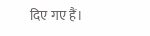दिए गए हैं।